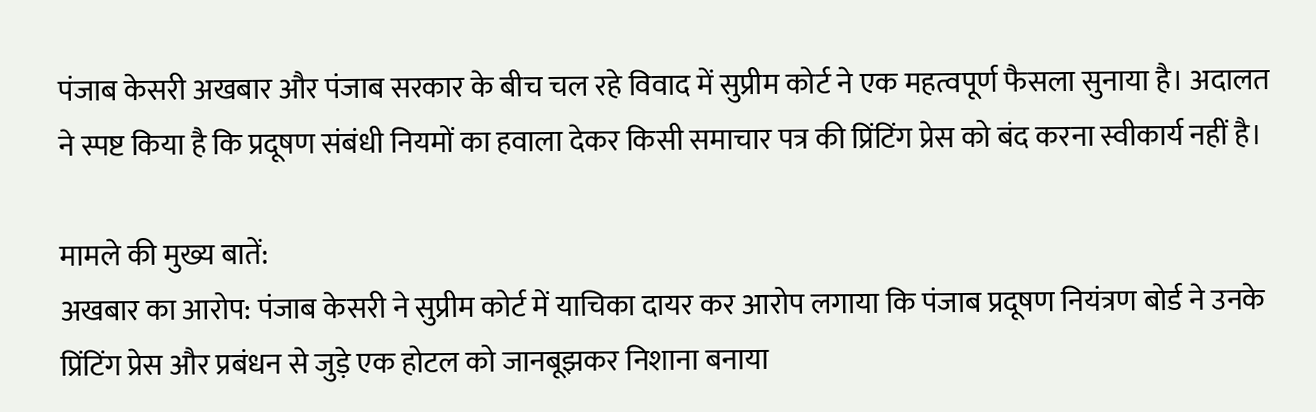पंजाब केसरी अखबार और पंजाब सरकार के बीच चल रहे विवाद में सुप्रीम कोर्ट ने एक महत्वपूर्ण फैसला सुनाया है। अदालत ने स्पष्ट किया है कि प्रदूषण संबंधी नियमों का हवाला देकर किसी समाचार पत्र की प्रिंटिंग प्रेस को बंद करना स्वीकार्य नहीं है।

मामले की मुख्य बातें:
अखबार का आरोप: पंजाब केसरी ने सुप्रीम कोर्ट में याचिका दायर कर आरोप लगाया कि पंजाब प्रदूषण नियंत्रण बोर्ड ने उनके प्रिंटिंग प्रेस और प्रबंधन से जुड़े एक होटल को जानबूझकर निशाना बनाया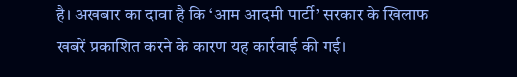है। अखबार का दावा है कि ‘आम आदमी पार्टी’ सरकार के खिलाफ खबरें प्रकाशित करने के कारण यह कार्रवाई की गई।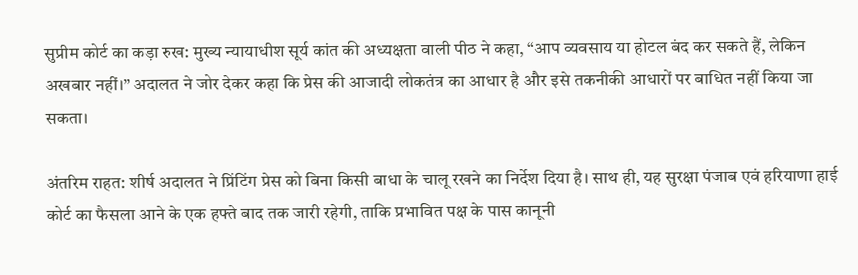सुप्रीम कोर्ट का कड़ा रुख: मुख्य न्यायाधीश सूर्य कांत की अध्यक्षता वाली पीठ ने कहा, “आप व्यवसाय या होटल बंद कर सकते हैं, लेकिन अखबार नहीं।” अदालत ने जोर देकर कहा कि प्रेस की आजादी लोकतंत्र का आधार है और इसे तकनीकी आधारों पर बाधित नहीं किया जा सकता।

अंतरिम राहत: शीर्ष अदालत ने प्रिंटिंग प्रेस को बिना किसी बाधा के चालू रखने का निर्देश दिया है। साथ ही, यह सुरक्षा पंजाब एवं हरियाणा हाई कोर्ट का फैसला आने के एक हफ्ते बाद तक जारी रहेगी, ताकि प्रभावित पक्ष के पास कानूनी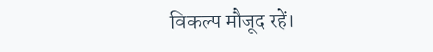विकल्प मौजूद रहें।